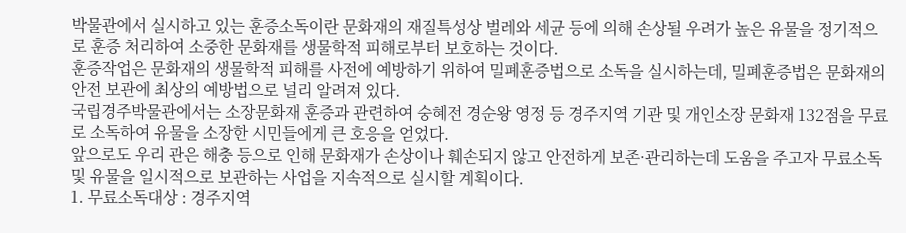박물관에서 실시하고 있는 훈증소독이란 문화재의 재질특성상 벌레와 세균 등에 의해 손상될 우려가 높은 유물을 정기적으로 훈증 처리하여 소중한 문화재를 생물학적 피해로부터 보호하는 것이다.
훈증작업은 문화재의 생물학적 피해를 사전에 예방하기 위하여 밀폐훈증법으로 소독을 실시하는데, 밀폐훈증법은 문화재의 안전 보관에 최상의 예방법으로 널리 알려져 있다.
국립경주박물관에서는 소장문화재 훈증과 관련하여 숭혜전 경순왕 영정 등 경주지역 기관 및 개인소장 문화재 132점을 무료로 소독하여 유물을 소장한 시민들에게 큰 호응을 얻었다.
앞으로도 우리 관은 해충 등으로 인해 문화재가 손상이나 훼손되지 않고 안전하게 보존·관리하는데 도움을 주고자 무료소독 및 유물을 일시적으로 보관하는 사업을 지속적으로 실시할 계획이다.
1. 무료소독대상 : 경주지역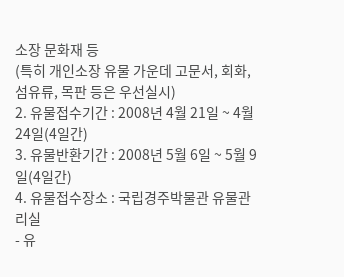소장 문화재 등
(특히 개인소장 유물 가운데 고문서, 회화, 섬유류, 목판 등은 우선실시)
2. 유물접수기간 : 2008년 4월 21일 ~ 4월 24일(4일간)
3. 유물반환기간 : 2008년 5월 6일 ~ 5월 9일(4일간)
4. 유물접수장소 : 국립경주박물관 유물관리실
- 유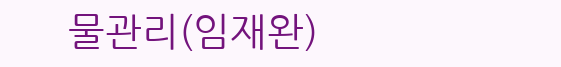물관리(임재완)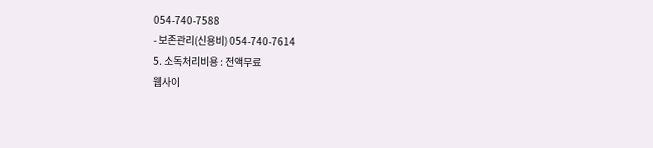054-740-7588
- 보존관리(신용비) 054-740-7614
5. 소독처리비용 : 전액무료
웹사이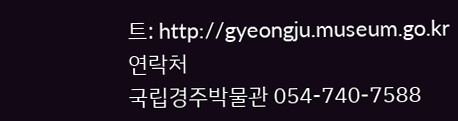트: http://gyeongju.museum.go.kr
연락처
국립경주박물관 054-740-7588